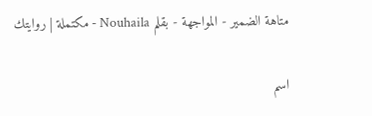متاهة الضمير - المواجهة - بقلم Nouhaila - مكتملة | روايتك

اسم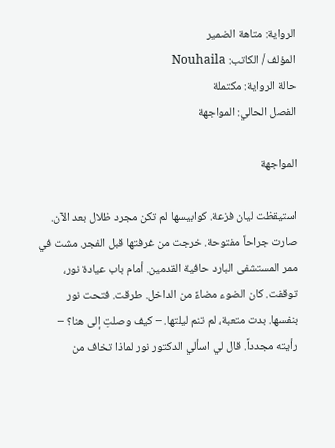الرواية: متاهة الضمير
المؤلف / الكاتب: Nouhaila
حالة الرواية: مكتملة
الفصل الحالي: المواجهة

المواجهة

استيقظت ليان فزعة. كوابيسها لم تكن مجرد ظلال بعد الآن. صارت جراحاً مفتوحة. خرجت من غرفتها قبل الفجر. مشت في ممر المستشفى البارد حافية القدمين. أمام باب عيادة نور، توقفت. كان الضوء مضاءً من الداخل. طرقت. فتحت نور بنفسها. بدت متعبة، لم تنم ليلتها. – كيف وصلتِ إلى هنا؟ – رأيته مجدداً. قال لي اسألي الدكتور نور لماذا تخاف من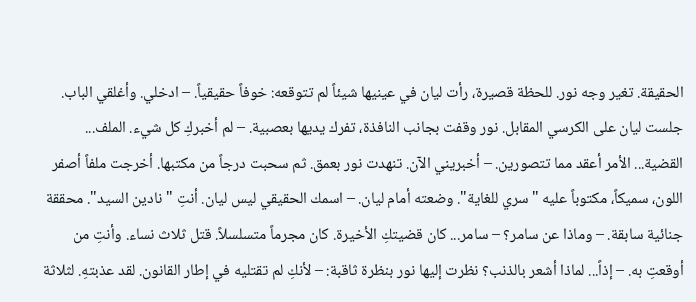الحقيقة. تغير وجه نور. للحظة قصيرة، رأت ليان في عينيها شيئاً لم تتوقعه: خوفاً حقيقياً. – ادخلي. وأغلقي الباب. جلست ليان على الكرسي المقابل. نور وقفت بجانب النافذة، تفرك يديها بعصبية. – لم أخبركِ كل شيء. الملف... القضية... الأمر أعقد مما تتصورين. – أخبريني الآن. تنهدت نور بعمق. ثم سحبت درجاً من مكتبها. أخرجت ملفاً أصفر اللون، سميكاً، مكتوباً عليه "سري للغاية". وضعته أمام ليان. – اسمك الحقيقي ليس ليان. أنتِ "نادين السيد". محققة جنائية سابقة. – وماذا عن سامر؟ – سامر... كان قضيتكِ الأخيرة. كان مجرماً متسلسلاً. قتل ثلاث نساء. وأنتِ من أوقعتِ به. – إذاً... لماذا أشعر بالذنب؟ نظرت إليها نور بنظرة ثاقبة: – لأنكِ لم تقتليه في إطار القانون. لقد عذبتهِ. لثلاثة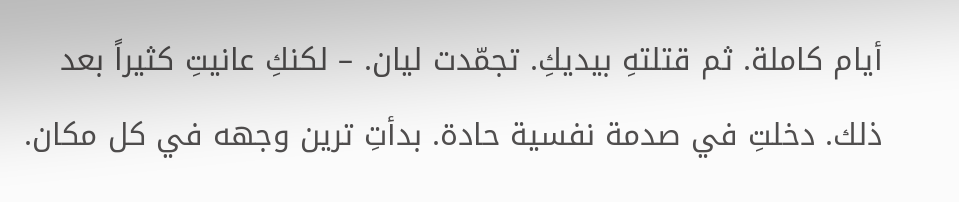أيام كاملة. ثم قتلتهِ بيديكِ. تجمّدت ليان. – لكنكِ عانيتِ كثيراً بعد ذلك. دخلتِ في صدمة نفسية حادة. بدأتِ ترين وجهه في كل مكان.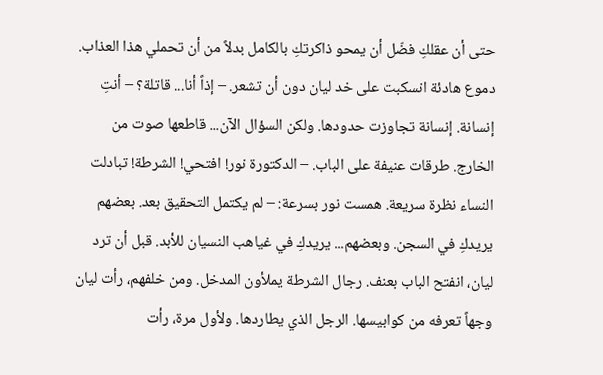حتى أن عقلكِ فضّل أن يمحو ذاكرتكِ بالكامل بدلاً من أن تحملي هذا العذاب. دموع هادئة انسكبت على خد ليان دون أن تشعر. – إذاً أنا... قاتلة؟ – أنتِ إنسانة. إنسانة تجاوزت حدودها. ولكن السؤال الآن... قاطعها صوت من الخارج. طرقات عنيفة على الباب. – الدكتورة نور! افتحي! الشرطة! تبادلت النساء نظرة سريعة. همست نور بسرعة: – لم يكتمل التحقيق بعد. بعضهم يريدكِ في السجن. وبعضهم... يريدكِ في غياهب النسيان للأبد. قبل أن ترد ليان، انفتح الباب بعنف. رجال الشرطة يملأون المدخل. ومن خلفهم، رأت ليان وجهاً تعرفه من كوابيسها. الرجل الذي يطاردها. ولأول مرة، رأت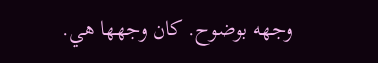وجهه بوضوح. كان وجهها هي.